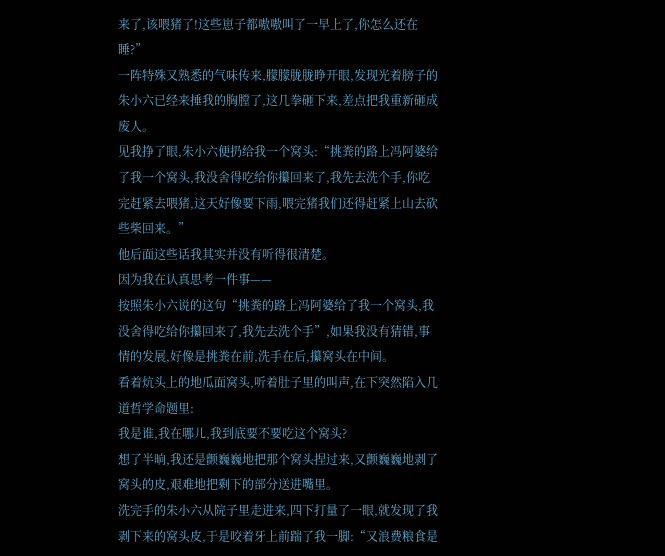来了,该喂猪了!这些崽子都嗷嗷叫了一早上了,你怎么还在睡?”
一阵特殊又熟悉的气味传来,朦朦胧胧睁开眼,发现光着膀子的朱小六已经来捶我的胸膛了,这几拳砸下来,差点把我重新砸成废人。
见我挣了眼,朱小六便扔给我一个窝头:“挑粪的路上冯阿婆给了我一个窝头,我没舍得吃给你攥回来了,我先去洗个手,你吃完赶紧去喂猪,这天好像要下雨,喂完猪我们还得赶紧上山去砍些柴回来。”
他后面这些话我其实并没有听得很清楚。
因为我在认真思考一件事——
按照朱小六说的这句“挑粪的路上冯阿婆给了我一个窝头,我没舍得吃给你攥回来了,我先去洗个手”,如果我没有猜错,事情的发展,好像是挑粪在前,洗手在后,攥窝头在中间。
看着炕头上的地瓜面窝头,听着肚子里的叫声,在下突然陷入几道哲学命题里:
我是谁,我在哪儿,我到底要不要吃这个窝头?
想了半晌,我还是颤巍巍地把那个窝头捏过来,又颤巍巍地剥了窝头的皮,艰难地把剩下的部分送进嘴里。
洗完手的朱小六从院子里走进来,四下打量了一眼,就发现了我剥下来的窝头皮,于是咬着牙上前踹了我一脚:“又浪费粮食是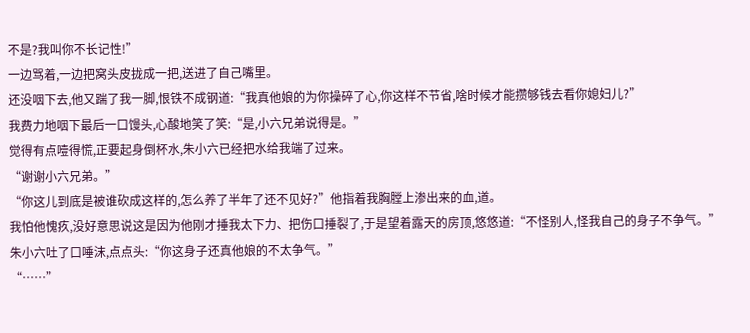不是?我叫你不长记性!”
一边骂着,一边把窝头皮拢成一把,送进了自己嘴里。
还没咽下去,他又踹了我一脚,恨铁不成钢道:“我真他娘的为你操碎了心,你这样不节省,啥时候才能攒够钱去看你媳妇儿?”
我费力地咽下最后一口馒头,心酸地笑了笑:“是,小六兄弟说得是。”
觉得有点噎得慌,正要起身倒杯水,朱小六已经把水给我端了过来。
“谢谢小六兄弟。”
“你这儿到底是被谁砍成这样的,怎么养了半年了还不见好?”他指着我胸膛上渗出来的血,道。
我怕他愧疚,没好意思说这是因为他刚才捶我太下力、把伤口捶裂了,于是望着露天的房顶,悠悠道:“不怪别人,怪我自己的身子不争气。”
朱小六吐了口唾沫,点点头:“你这身子还真他娘的不太争气。”
“……”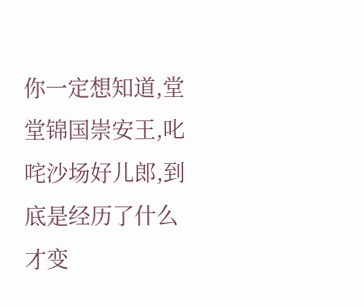你一定想知道,堂堂锦国崇安王,叱咤沙场好儿郎,到底是经历了什么才变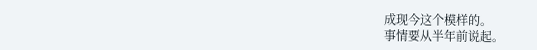成现今这个模样的。
事情要从半年前说起。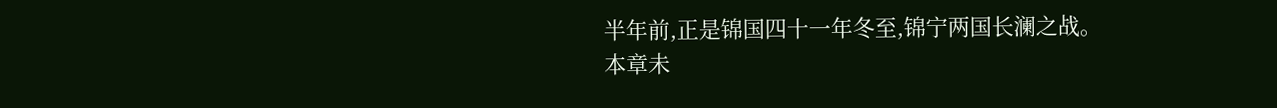半年前,正是锦国四十一年冬至,锦宁两国长澜之战。
本章未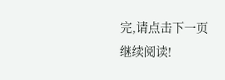完,请点击下一页继续阅读!